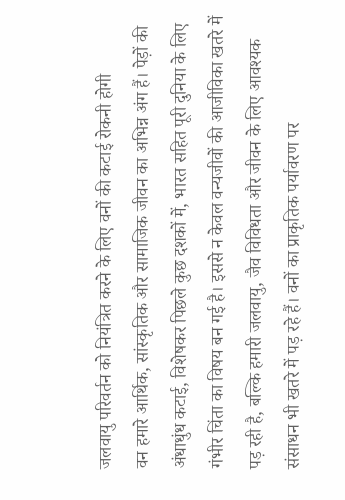जलवायु परिवर्तन को नियंत्रित करने के लिए वनों की कटाई रोकनी होगी
वन हमारे आर्थिक, सांस्कृतिक और सामाजिक जीवन का अभिन्न अंग हैं। पेड़ों की अंधाधुंध कटाई, विशेषकर पिछले कुछ दशकों में, भारत सहित पूरी दुनिया के लिए गंभीर चिंता का विषय बन गई है। इससे न केवल वन्यजीवों की आजीविका खतरे में पड़ रही है, बल्कि हमारी जलवायु, जैव विविधता और जीवन के लिए आवश्यक संसाधन भी खतरे में पड़ रहे हैं। वनों का प्राकृतिक पर्यावरण पर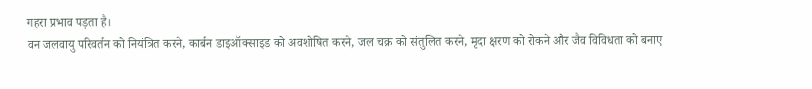गहरा प्रभाव पड़ता है।
वन जलवायु परिवर्तन को नियंत्रित करने, कार्बन डाइऑक्साइड को अवशोषित करने, जल चक्र को संतुलित करने, मृदा क्षरण को रोकने और जैव विविधता को बनाए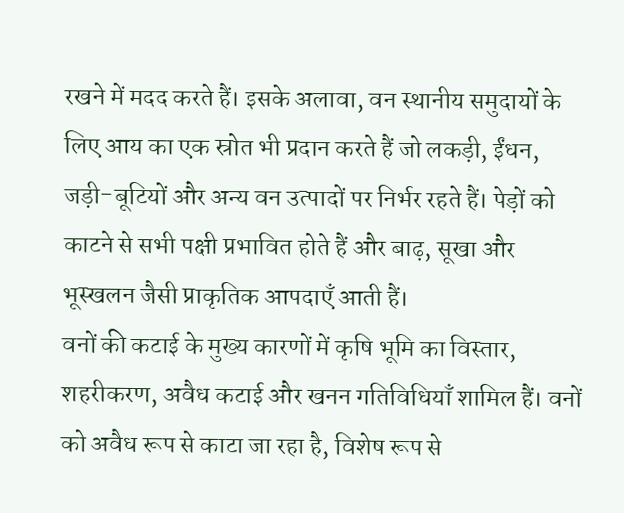रखने में मदद करते हैं। इसके अलावा, वन स्थानीय समुदायों के लिए आय का एक स्रोत भी प्रदान करते हैं जो लकड़ी, ईंधन, जड़ी-बूटियों और अन्य वन उत्पादों पर निर्भर रहते हैं। पेड़ों को काटने से सभी पक्षी प्रभावित होते हैं और बाढ़, सूखा और भूस्खलन जैसी प्राकृतिक आपदाएँ आती हैं।
वनों की कटाई के मुख्य कारणों में कृषि भूमि का विस्तार, शहरीकरण, अवैध कटाई और खनन गतिविधियाँ शामिल हैं। वनों को अवैध रूप से काटा जा रहा है, विशेष रूप से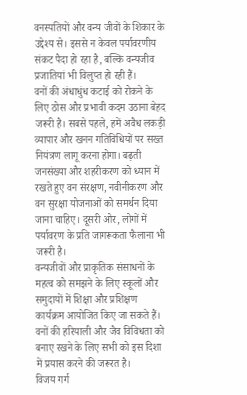वनस्पतियों और वन्य जीवों के शिकार के उद्देश्य से। इससे न केवल पर्यावरणीय संकट पैदा हो रहा है, बल्कि वन्यजीव प्रजातियां भी विलुप्त हो रही हैं।
वनों की अंधाधुंध कटाई को रोकने के लिए ठोस और प्रभावी कदम उठाना बेहद जरूरी है। सबसे पहले, हमें अवैध लकड़ी व्यापार और खनन गतिविधियों पर सख्त नियंत्रण लागू करना होगा। बढ़ती जनसंख्या और शहरीकरण को ध्यान में रखते हुए वन संरक्षण, नवीनीकरण और वन सुरक्षा योजनाओं को समर्थन दिया जाना चाहिए। दूसरी ओर, लोगों में पर्यावरण के प्रति जागरूकता फैलाना भी जरूरी है।
वन्यजीवों और प्राकृतिक संसाधनों के महत्व को समझने के लिए स्कूलों और समुदायों में शिक्षा और प्रशिक्षण कार्यक्रम आयोजित किए जा सकते हैं। वनों की हरियाली और जैव विविधता को बनाए रखने के लिए सभी को इस दिशा में प्रयास करने की जरूरत है।
विजय गर्ग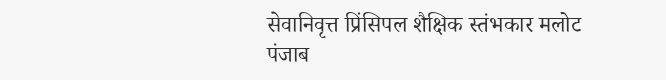सेवानिवृत्त प्रिंसिपल शैक्षिक स्तंभकार मलोट पंजाब